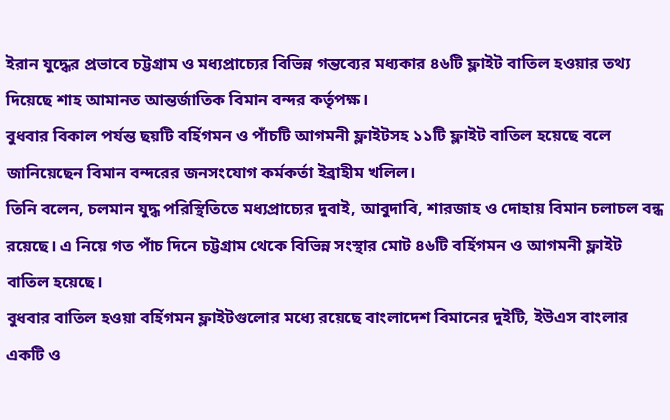ইরান যুদ্ধের প্রভাবে চট্টগ্রাম ও মধ্যপ্রাচ্যের বিভিন্ন গন্তব্যের মধ্যকার ৪৬টি ফ্লাইট বাতিল হওয়ার তথ্য দিয়েছে শাহ আমানত আন্তর্জাতিক বিমান বন্দর কর্তৃপক্ষ।
বুধবার বিকাল পর্যন্ত ছয়টি বর্হিগমন ও পাঁচটি আগমনী ফ্লাইটসহ ১১টি ফ্লাইট বাতিল হয়েছে বলে জানিয়েছেন বিমান বন্দরের জনসংযোগ কর্মকর্তা ইব্রাহীম খলিল।
তিনি বলেন, চলমান যুদ্ধ পরিস্থিতিতে মধ্যপ্রাচ্যের দুবাই, আবুদাবি, শারজাহ ও দোহায় বিমান চলাচল বন্ধ রয়েছে। এ নিয়ে গত পাঁচ দিনে চট্টগ্রাম থেকে বিভিন্ন সংস্থার মোট ৪৬টি বর্হিগমন ও আগমনী ফ্লাইট বাতিল হয়েছে।
বুধবার বাতিল হওয়া বর্হিগমন ফ্লাইটগুলোর মধ্যে রয়েছে বাংলাদেশ বিমানের দুইটি, ইউএস বাংলার একটি ও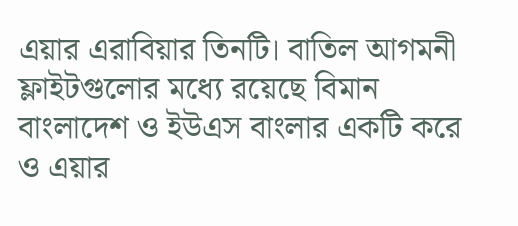এয়ার এরাবিয়ার তিনটি। বাতিল আগমনী ফ্লাইটগুলোর মধ্যে রয়েছে বিমান বাংলাদেশ ও ইউএস বাংলার একটি করে ও এয়ার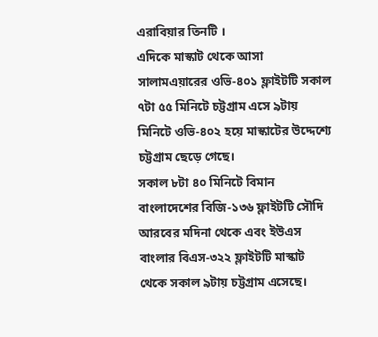এরাবিয়ার তিনটি ।
এদিকে মাস্কাট থেকে আসা সালামএয়ারের ওভি-৪০১ ফ্লাইটটি সকাল ৭টা ৫৫ মিনিটে চট্টগ্রাম এসে ৯টায় মিনিটে ওভি-৪০২ হয়ে মাস্কাটের উদ্দেশ্যে চট্টগ্রাম ছেড়ে গেছে।
সকাল ৮টা ৪০ মিনিটে বিমান বাংলাদেশের বিজি-১৩৬ ফ্লাইটটি সৌদি আরবের মদিনা থেকে এবং ইউএস বাংলার বিএস-৩২২ ফ্লাইটটি মাস্কাট থেকে সকাল ৯টায় চট্টগ্রাম এসেছে।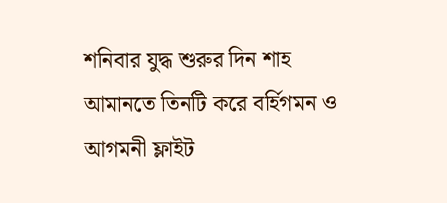শনিবার যুদ্ধ শুরুর দিন শাহ আমানতে তিনটি করে বর্হিগমন ও আগমনী ফ্লাইট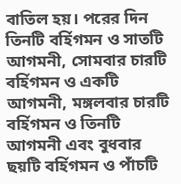বাতিল হয়। পরের দিন তিনটি বর্হিগমন ও সাতটি আগমনী, সোমবার চারটি বর্হিগমন ও একটি আগমনী, মঙ্গলবার চারটি বর্হিগমন ও তিনটি আগমনী এবং বুধবার ছয়টি বর্হিগমন ও পাঁচটি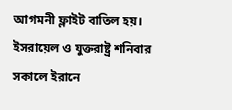আগমনী ফ্লাইট বাতিল হয়।
ইসরায়েল ও যুক্তরাষ্ট্র শনিবার সকালে ইরানে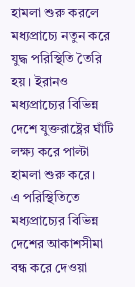হামলা শুরু করলে মধ্যপ্রাচ্যে নতুন করে যুদ্ধ পরিস্থিতি তৈরি হয়। ইরানও মধ্যপ্রাচ্যের বিভিন্ন দেশে যুক্তরাষ্ট্রের ঘাঁটি লক্ষ্য করে পাল্টা হামলা শুরু করে।
এ পরিস্থিতিতে মধ্যপ্রাচ্যের বিভিন্ন দেশের আকাশসীমা বন্ধ করে দেওয়া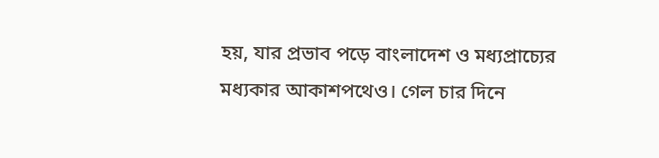হয়, যার প্রভাব পড়ে বাংলাদেশ ও মধ্যপ্রাচ্যের মধ্যকার আকাশপথেও। গেল চার দিনে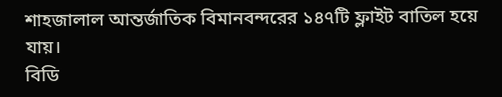শাহজালাল আন্তর্জাতিক বিমানবন্দরের ১৪৭টি ফ্লাইট বাতিল হয়ে যায়।
বিডি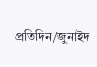প্রতিদিন/জুনাইদ